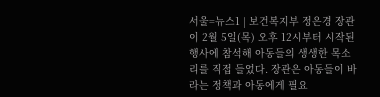서울=뉴스1 | 보건복지부 정은경 장관이 2월 5일(목) 오후 12시부터 시작된 행사에 참석해 아동들의 생생한 목소리를 직접 들었다. 장관은 아동들이 바라는 정책과 아동에게 필요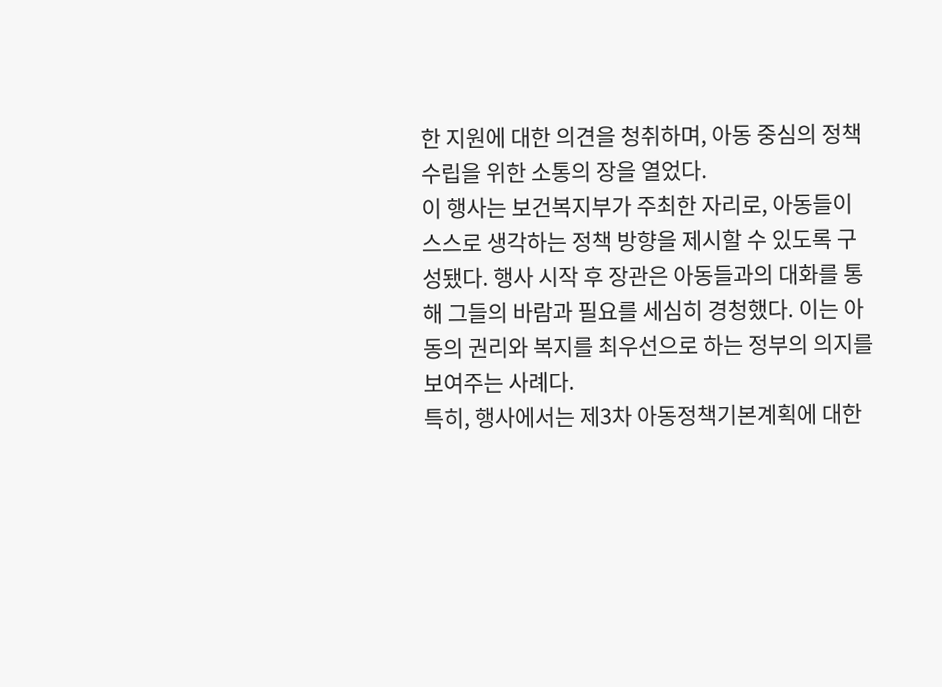한 지원에 대한 의견을 청취하며, 아동 중심의 정책 수립을 위한 소통의 장을 열었다.
이 행사는 보건복지부가 주최한 자리로, 아동들이 스스로 생각하는 정책 방향을 제시할 수 있도록 구성됐다. 행사 시작 후 장관은 아동들과의 대화를 통해 그들의 바람과 필요를 세심히 경청했다. 이는 아동의 권리와 복지를 최우선으로 하는 정부의 의지를 보여주는 사례다.
특히, 행사에서는 제3차 아동정책기본계획에 대한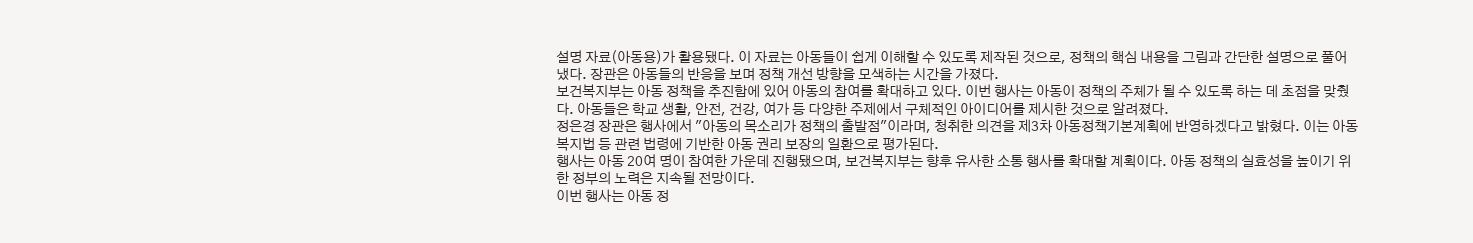설명 자료(아동용)가 활용됐다. 이 자료는 아동들이 쉽게 이해할 수 있도록 제작된 것으로, 정책의 핵심 내용을 그림과 간단한 설명으로 풀어냈다. 장관은 아동들의 반응을 보며 정책 개선 방향을 모색하는 시간을 가졌다.
보건복지부는 아동 정책을 추진함에 있어 아동의 참여를 확대하고 있다. 이번 행사는 아동이 정책의 주체가 될 수 있도록 하는 데 초점을 맞췄다. 아동들은 학교 생활, 안전, 건강, 여가 등 다양한 주제에서 구체적인 아이디어를 제시한 것으로 알려졌다.
정은경 장관은 행사에서 "아동의 목소리가 정책의 출발점"이라며, 청취한 의견을 제3차 아동정책기본계획에 반영하겠다고 밝혔다. 이는 아동복지법 등 관련 법령에 기반한 아동 권리 보장의 일환으로 평가된다.
행사는 아동 20여 명이 참여한 가운데 진행됐으며, 보건복지부는 향후 유사한 소통 행사를 확대할 계획이다. 아동 정책의 실효성을 높이기 위한 정부의 노력은 지속될 전망이다.
이번 행사는 아동 정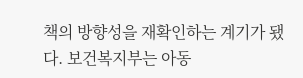책의 방향성을 재확인하는 계기가 됐다. 보건복지부는 아동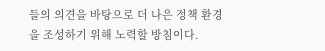들의 의견을 바탕으로 더 나은 정책 환경을 조성하기 위해 노력할 방침이다.